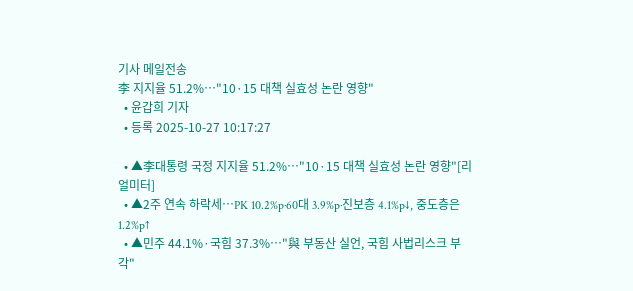기사 메일전송
李 지지율 51.2%…"10·15 대책 실효성 논란 영향"
  • 윤갑희 기자
  • 등록 2025-10-27 10:17:27

  • ▲李대통령 국정 지지율 51.2%…"10·15 대책 실효성 논란 영향"[리얼미터]
  • ▲2주 연속 하락세…PK 10.2%p·60대 3.9%p·진보층 4.1%p↓, 중도층은 1.2%p↑
  • ▲민주 44.1%·국힘 37.3%…"與 부동산 실언, 국힘 사법리스크 부각"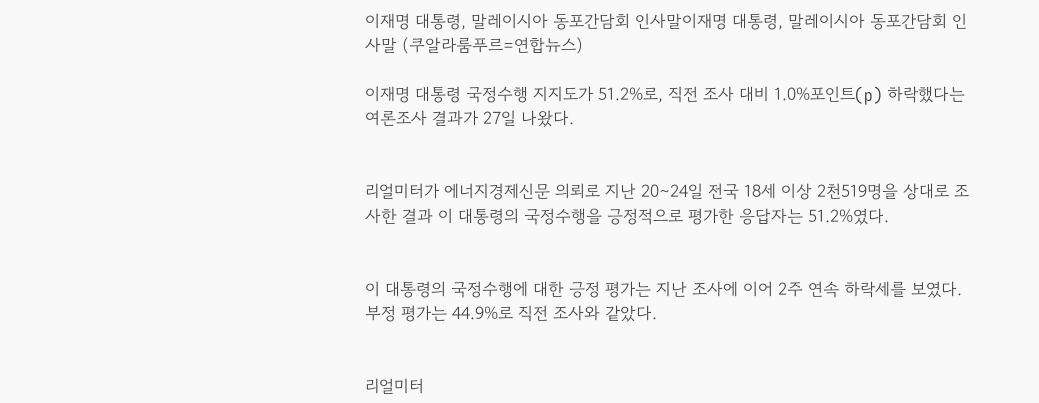이재명 대통령, 말레이시아 동포간담회 인사말이재명 대통령, 말레이시아 동포간담회 인사말 (쿠알라룸푸르=연합뉴스)

이재명 대통령 국정수행 지지도가 51.2%로, 직전 조사 대비 1.0%포인트(p) 하락했다는 여론조사 결과가 27일 나왔다.


리얼미터가 에너지경제신문 의뢰로 지난 20∼24일 전국 18세 이상 2천519명을 상대로 조사한 결과 이 대통령의 국정수행을 긍정적으로 평가한 응답자는 51.2%였다.


이 대통령의 국정수행에 대한 긍정 평가는 지난 조사에 이어 2주 연속 하락세를 보였다. 부정 평가는 44.9%로 직전 조사와 같았다.


리얼미터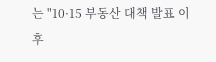는 "10·15 부동산 대책 발표 이후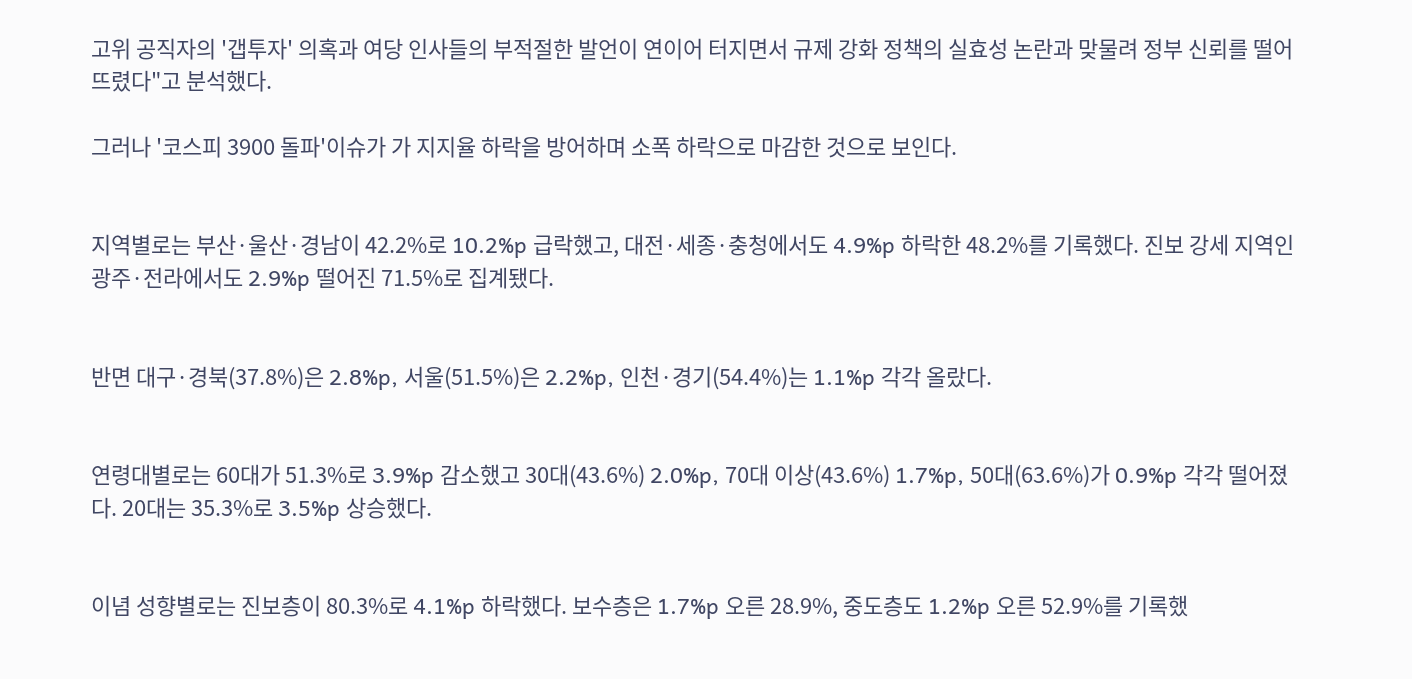고위 공직자의 '갭투자' 의혹과 여당 인사들의 부적절한 발언이 연이어 터지면서 규제 강화 정책의 실효성 논란과 맞물려 정부 신뢰를 떨어뜨렸다"고 분석했다.

그러나 '코스피 3900 돌파'이슈가 가 지지율 하락을 방어하며 소폭 하락으로 마감한 것으로 보인다.


지역별로는 부산·울산·경남이 42.2%로 10.2%p 급락했고, 대전·세종·충청에서도 4.9%p 하락한 48.2%를 기록했다. 진보 강세 지역인 광주·전라에서도 2.9%p 떨어진 71.5%로 집계됐다.


반면 대구·경북(37.8%)은 2.8%p, 서울(51.5%)은 2.2%p, 인천·경기(54.4%)는 1.1%p 각각 올랐다.


연령대별로는 60대가 51.3%로 3.9%p 감소했고 30대(43.6%) 2.0%p, 70대 이상(43.6%) 1.7%p, 50대(63.6%)가 0.9%p 각각 떨어졌다. 20대는 35.3%로 3.5%p 상승했다.


이념 성향별로는 진보층이 80.3%로 4.1%p 하락했다. 보수층은 1.7%p 오른 28.9%, 중도층도 1.2%p 오른 52.9%를 기록했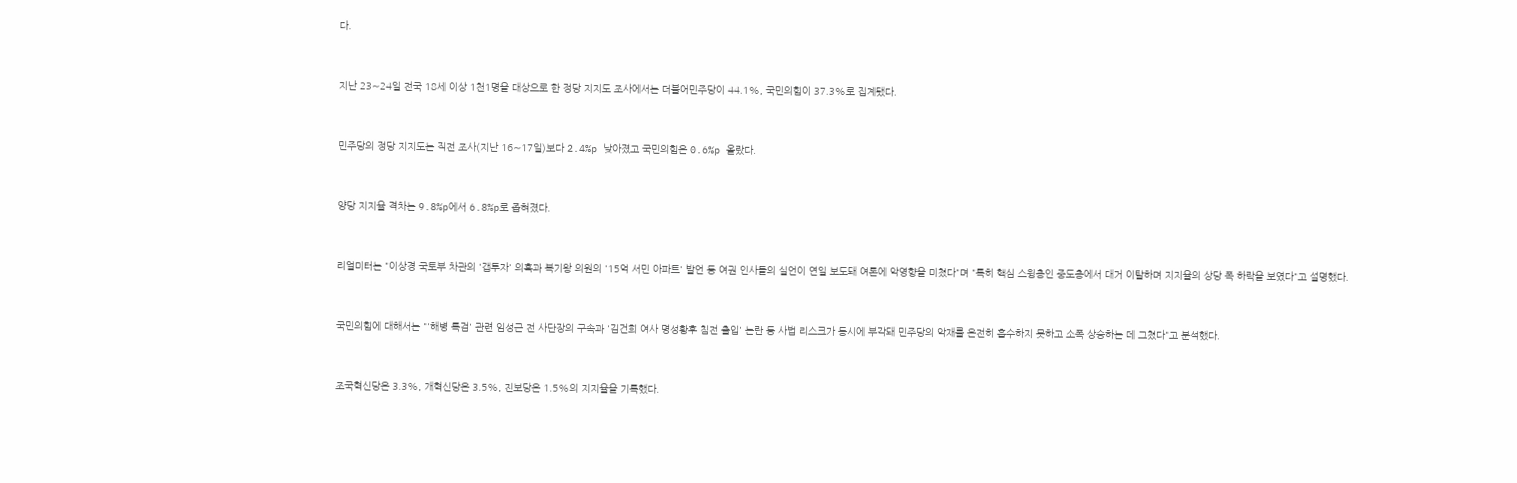다.


지난 23∼24일 전국 18세 이상 1천1명을 대상으로 한 정당 지지도 조사에서는 더불어민주당이 44.1%, 국민의힘이 37.3%로 집계됐다.


민주당의 정당 지지도는 직전 조사(지난 16∼17일)보다 2.4%p 낮아졌고 국민의힘은 0.6%p 올랐다.


양당 지지율 격차는 9.8%p에서 6.8%p로 좁혀졌다.


리얼미터는 "이상경 국토부 차관의 '갭투자' 의혹과 복기왕 의원의 '15억 서민 아파트' 발언 등 여권 인사들의 실언이 연일 보도돼 여론에 악영향을 미쳤다"며 "특히 핵심 스윙층인 중도층에서 대거 이탈하며 지지율의 상당 폭 하락을 보였다"고 설명했다.


국민의힘에 대해서는 "'해병 특검' 관련 임성근 전 사단장의 구속과 '김건희 여사 명성황후 침전 출입' 논란 등 사법 리스크가 동시에 부각돼 민주당의 악재를 온전히 흡수하지 못하고 소폭 상승하는 데 그쳤다"고 분석했다.


조국혁신당은 3.3%, 개혁신당은 3.5%, 진보당은 1.5%의 지지율을 기록했다.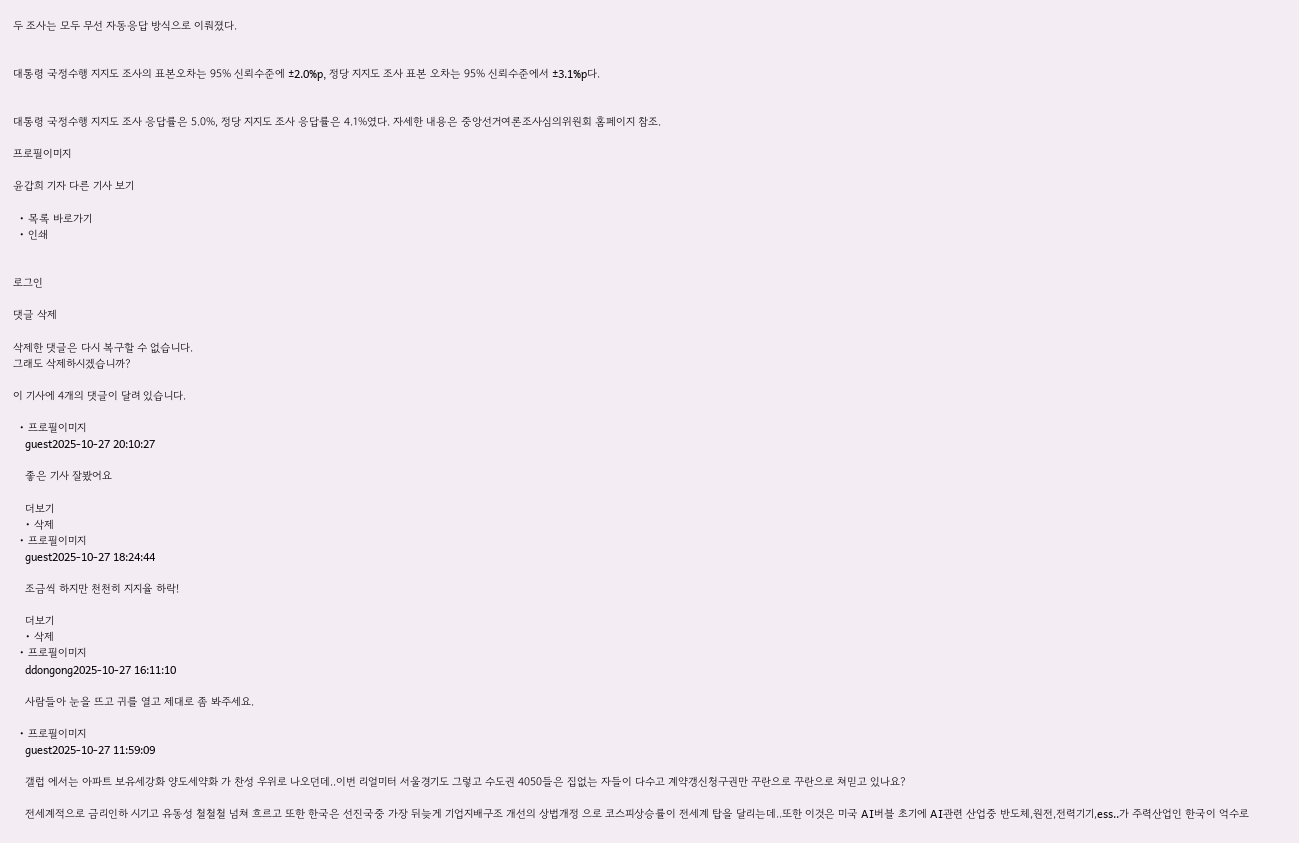두 조사는 모두 무선 자동응답 방식으로 이뤄졌다.


대통령 국정수행 지지도 조사의 표본오차는 95% 신뢰수준에 ±2.0%p, 정당 지지도 조사 표본 오차는 95% 신뢰수준에서 ±3.1%p다.


대통령 국정수행 지지도 조사 응답률은 5.0%, 정당 지지도 조사 응답률은 4.1%였다. 자세한 내용은 중앙선거여론조사심의위원회 홈페이지 참조.

프로필이미지

윤갑희 기자 다른 기사 보기

  • 목록 바로가기
  • 인쇄


로그인

댓글 삭제

삭제한 댓글은 다시 복구할 수 없습니다.
그래도 삭제하시겠습니까?

이 기사에 4개의 댓글이 달려 있습니다.

  • 프로필이미지
    guest2025-10-27 20:10:27

    좋은 기사 잘봤어요

    더보기
    • 삭제
  • 프로필이미지
    guest2025-10-27 18:24:44

    조금씩 하지만 천천히 지지율 하락!

    더보기
    • 삭제
  • 프로필이미지
    ddongong2025-10-27 16:11:10

    사람들아 눈을 뜨고 귀를 열고 제대로 좀 봐주세요.

  • 프로필이미지
    guest2025-10-27 11:59:09

    갤럽 에서는 아파트 보유세강화 양도세약화 가 찬성 우위로 나오던데..이번 리얼미터 서울경기도 그렇고 수도권 4050들은 집없는 자들이 다수고 계약갱신청구권만 꾸란으로 꾸란으로 쳐믿고 있나요?

    전세계적으로 금리인하 시기고 유동성 철철철 넘쳐 흐르고 또한 한국은 선진국중 가장 뒤늦게 기업지배구조 개선의 상법개정 으로 코스피상승률이 전세계 탑을 달리는데..또한 이것은 미국 AI버블 초기에 AI관련 산업중 반도체,원전,전력기기,ess..가 주력산업인 한국이 억수로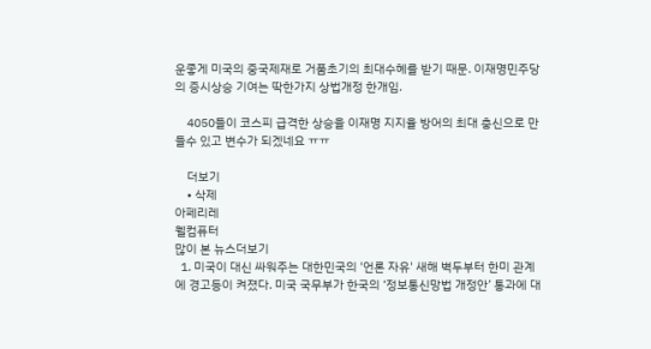운좋게 미국의 중국제재로 거품초기의 최대수혜를 받기 때문. 이재명민주당의 증시상승 기여는 딱한가지 상법개정 한개임.

    4050들이 코스피 급격한 상승을 이재명 지지율 방어의 최대 충신으로 만들수 있고 변수가 되겠네요 ㅠㅠ

    더보기
    • 삭제
아페리레
웰컴퓨터
많이 본 뉴스더보기
  1. 미국이 대신 싸워주는 대한민국의 '언론 자유' 새해 벽두부터 한미 관계에 경고등이 켜졌다. 미국 국무부가 한국의 ‘정보통신망법 개정안’ 통과에 대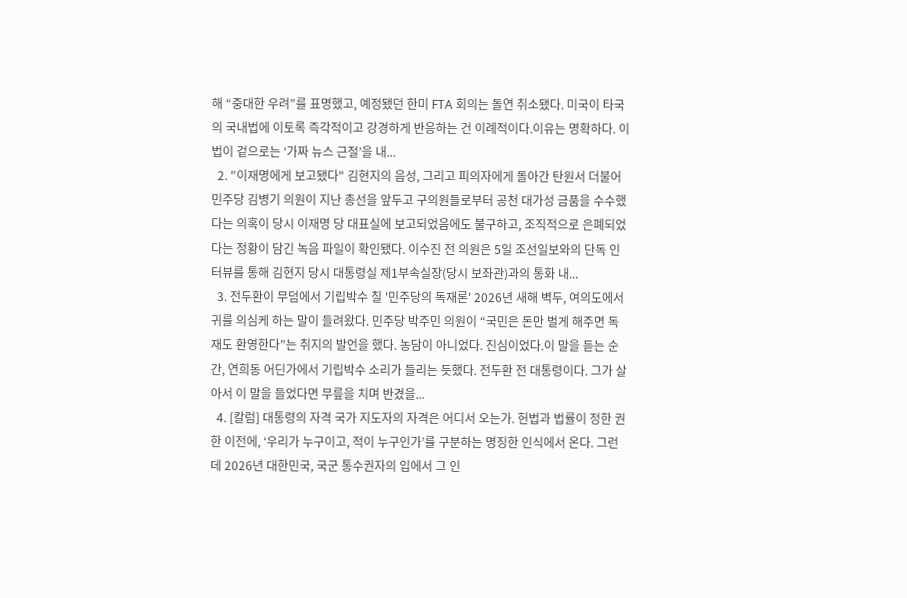해 “중대한 우려”를 표명했고, 예정됐던 한미 FTA 회의는 돌연 취소됐다. 미국이 타국의 국내법에 이토록 즉각적이고 강경하게 반응하는 건 이례적이다.이유는 명확하다. 이 법이 겉으로는 ‘가짜 뉴스 근절’을 내...
  2. "이재명에게 보고됐다" 김현지의 음성, 그리고 피의자에게 돌아간 탄원서 더불어민주당 김병기 의원이 지난 총선을 앞두고 구의원들로부터 공천 대가성 금품을 수수했다는 의혹이 당시 이재명 당 대표실에 보고되었음에도 불구하고, 조직적으로 은폐되었다는 정황이 담긴 녹음 파일이 확인됐다. 이수진 전 의원은 5일 조선일보와의 단독 인터뷰를 통해 김현지 당시 대통령실 제1부속실장(당시 보좌관)과의 통화 내...
  3. 전두환이 무덤에서 기립박수 칠 '민주당의 독재론' 2026년 새해 벽두, 여의도에서 귀를 의심케 하는 말이 들려왔다. 민주당 박주민 의원이 “국민은 돈만 벌게 해주면 독재도 환영한다”는 취지의 발언을 했다. 농담이 아니었다. 진심이었다.이 말을 듣는 순간, 연희동 어딘가에서 기립박수 소리가 들리는 듯했다. 전두환 전 대통령이다. 그가 살아서 이 말을 들었다면 무릎을 치며 반겼을...
  4. [칼럼] 대통령의 자격 국가 지도자의 자격은 어디서 오는가. 헌법과 법률이 정한 권한 이전에, ‘우리가 누구이고, 적이 누구인가’를 구분하는 명징한 인식에서 온다. 그런데 2026년 대한민국, 국군 통수권자의 입에서 그 인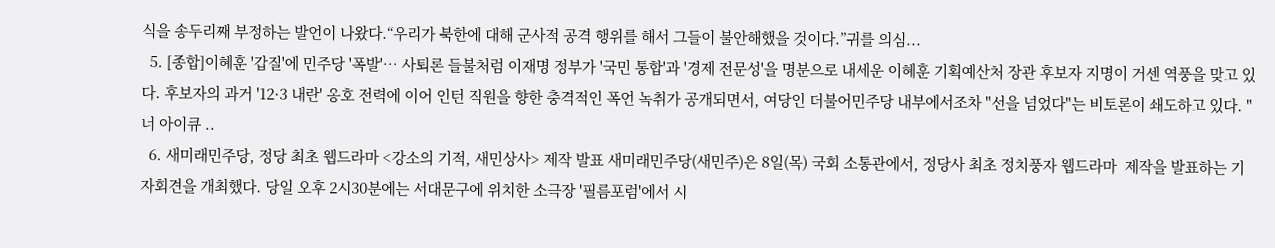식을 송두리째 부정하는 발언이 나왔다.“우리가 북한에 대해 군사적 공격 행위를 해서 그들이 불안해했을 것이다.”귀를 의심...
  5. [종합]이혜훈 '갑질'에 민주당 '폭발'… 사퇴론 들불처럼 이재명 정부가 '국민 통합'과 '경제 전문성'을 명분으로 내세운 이혜훈 기획예산처 장관 후보자 지명이 거센 역풍을 맞고 있다. 후보자의 과거 '12·3 내란' 옹호 전력에 이어 인턴 직원을 향한 충격적인 폭언 녹취가 공개되면서, 여당인 더불어민주당 내부에서조차 "선을 넘었다"는 비토론이 쇄도하고 있다. "너 아이큐 ..
  6. 새미래민주당, 정당 최초 웹드라마 <강소의 기적, 새민상사> 제작 발표 새미래민주당(새민주)은 8일(목) 국회 소통관에서, 정당사 최초 정치풍자 웹드라마  제작을 발표하는 기자회견을 개최했다. 당일 오후 2시30분에는 서대문구에 위치한 소극장 '필름포럼'에서 시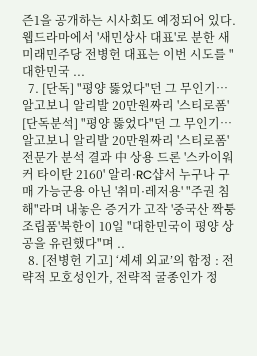즌1을 공개하는 시사회도 예정되어 있다.웹드라마에서 '새민상사 대표'로 분한 새미래민주당 전병헌 대표는 이번 시도를 "대한민국 ...
  7. [단독] "평양 뚫었다"던 그 무인기… 알고보니 알리발 20만원짜리 '스티로폼' [단독분석] "평양 뚫었다"던 그 무인기… 알고보니 알리발 20만원짜리 '스티로폼'전문가 분석 결과 中 상용 드론 '스카이워커 타이탄 2160' 알리·RC샵서 누구나 구매 가능군용 아닌 '취미·레저용' "주권 침해"라며 내놓은 증거가 고작 '중국산 짝퉁 조립품'북한이 10일 "대한민국이 평양 상공을 유린했다"며 ..
  8. [전병헌 기고] ‘셰셰 외교’의 함정 : 전략적 모호성인가, 전략적 굴종인가 정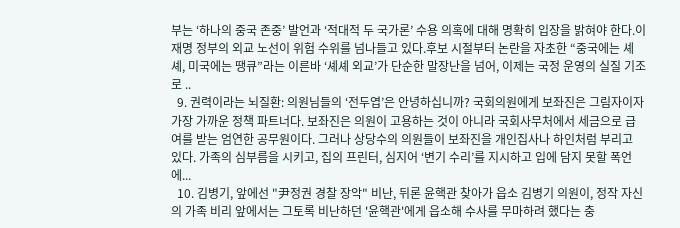부는 ‘하나의 중국 존중’ 발언과 ‘적대적 두 국가론’ 수용 의혹에 대해 명확히 입장을 밝혀야 한다.이재명 정부의 외교 노선이 위험 수위를 넘나들고 있다.후보 시절부터 논란을 자초한 “중국에는 셰셰, 미국에는 땡큐”라는 이른바 ‘셰셰 외교’가 단순한 말장난을 넘어, 이제는 국정 운영의 실질 기조로 ..
  9. 권력이라는 뇌질환: 의원님들의 ‘전두엽’은 안녕하십니까? 국회의원에게 보좌진은 그림자이자 가장 가까운 정책 파트너다. 보좌진은 의원이 고용하는 것이 아니라 국회사무처에서 세금으로 급여를 받는 엄연한 공무원이다. 그러나 상당수의 의원들이 보좌진을 개인집사나 하인처럼 부리고 있다. 가족의 심부름을 시키고, 집의 프린터, 심지어 ‘변기 수리’를 지시하고 입에 담지 못할 폭언에...
  10. 김병기, 앞에선 "尹정권 경찰 장악" 비난, 뒤론 윤핵관 찾아가 읍소 김병기 의원이, 정작 자신의 가족 비리 앞에서는 그토록 비난하던 '윤핵관'에게 읍소해 수사를 무마하려 했다는 충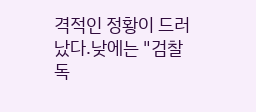격적인 정황이 드러났다.낮에는 "검찰 독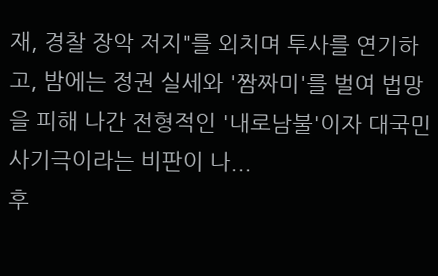재, 경찰 장악 저지"를 외치며 투사를 연기하고, 밤에는 정권 실세와 '짬짜미'를 벌여 법망을 피해 나간 전형적인 '내로남불'이자 대국민 사기극이라는 비판이 나...
후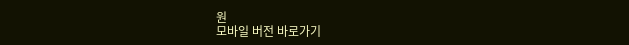원
모바일 버전 바로가기